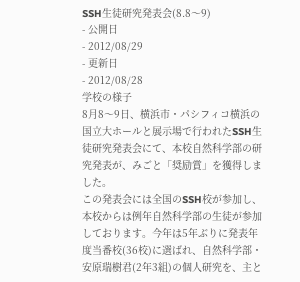SSH生徒研究発表会(8.8〜9)
- 公開日
- 2012/08/29
- 更新日
- 2012/08/28
学校の様子
8月8〜9日、横浜市・パシフィコ横浜の国立大ホールと展示場で行われたSSH生徒研究発表会にて、本校自然科学部の研究発表が、みごと「奨励賞」を獲得しました。
この発表会には全国のSSH校が参加し、本校からは例年自然科学部の生徒が参加しております。今年は5年ぶりに発表年度当番校(36校)に選ばれ、自然科学部・安原瑞樹君(2年3組)の個人研究を、主と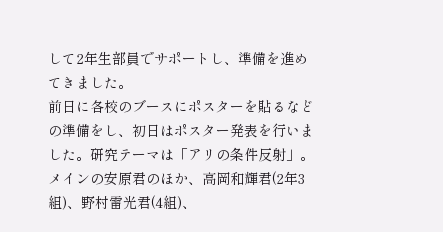して2年生部員でサポートし、準備を進めてきました。
前日に各校のブースにポスターを貼るなどの準備をし、初日はポスター発表を行いました。研究テーマは「アリの条件反射」。メインの安原君のほか、高岡和輝君(2年3組)、野村雷光君(4組)、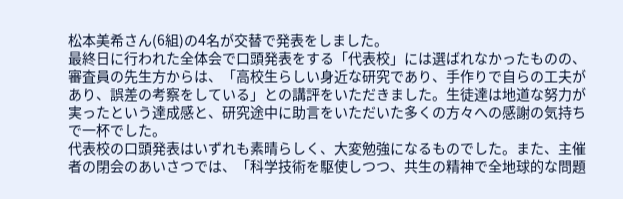松本美希さん(6組)の4名が交替で発表をしました。
最終日に行われた全体会で口頭発表をする「代表校」には選ばれなかったものの、審査員の先生方からは、「高校生らしい身近な研究であり、手作りで自らの工夫があり、誤差の考察をしている」との講評をいただきました。生徒達は地道な努力が実ったという達成感と、研究途中に助言をいただいた多くの方々への感謝の気持ちで一杯でした。
代表校の口頭発表はいずれも素晴らしく、大変勉強になるものでした。また、主催者の閉会のあいさつでは、「科学技術を駆使しつつ、共生の精神で全地球的な問題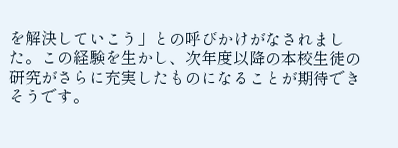を解決していこう」との呼びかけがなされました。この経験を生かし、次年度以降の本校生徒の研究がさらに充実したものになることが期待できそうです。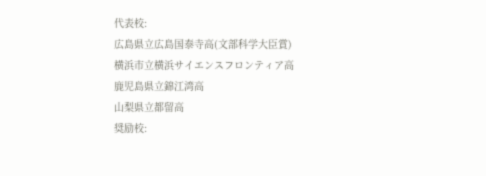代表校:
広島県立広島国泰寺高(文部科学大臣賞)
横浜市立横浜サイエンスフロンティア高
鹿児島県立錦江湾高
山梨県立都留高
奨励校: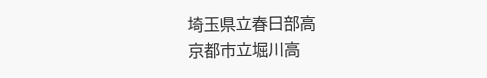埼玉県立春日部高
京都市立堀川高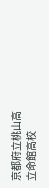京都府立桃山高
立命館高校